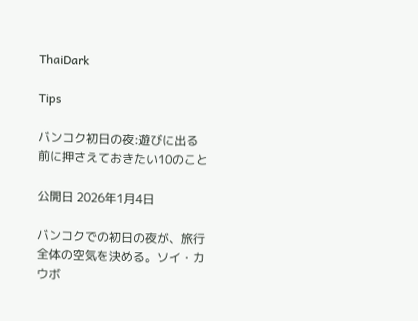ThaiDark

Tips

バンコク初日の夜:遊びに出る前に押さえておきたい10のこと

公開日 2026年1月4日

バンコクでの初日の夜が、旅行全体の空気を決める。ソイ・カウボ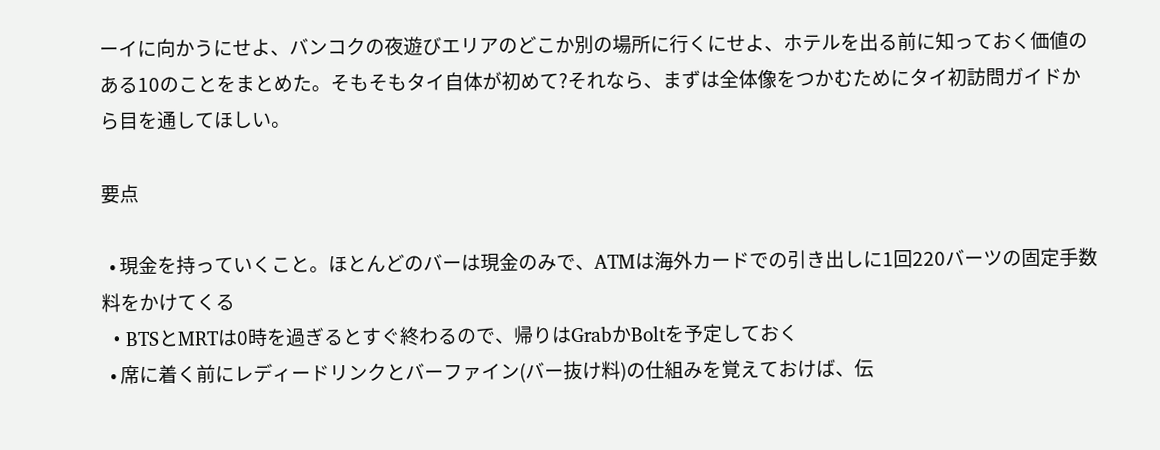ーイに向かうにせよ、バンコクの夜遊びエリアのどこか別の場所に行くにせよ、ホテルを出る前に知っておく価値のある10のことをまとめた。そもそもタイ自体が初めて?それなら、まずは全体像をつかむためにタイ初訪問ガイドから目を通してほしい。

要点

  • 現金を持っていくこと。ほとんどのバーは現金のみで、ATMは海外カードでの引き出しに1回220バーツの固定手数料をかけてくる
  • BTSとMRTは0時を過ぎるとすぐ終わるので、帰りはGrabかBoltを予定しておく
  • 席に着く前にレディードリンクとバーファイン(バー抜け料)の仕組みを覚えておけば、伝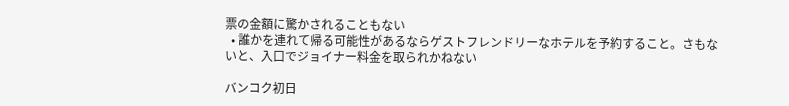票の金額に驚かされることもない
  • 誰かを連れて帰る可能性があるならゲストフレンドリーなホテルを予約すること。さもないと、入口でジョイナー料金を取られかねない

バンコク初日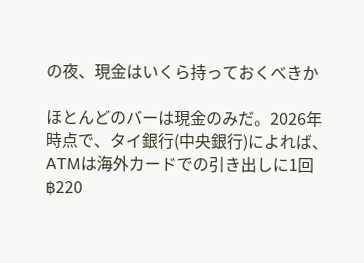の夜、現金はいくら持っておくべきか

ほとんどのバーは現金のみだ。2026年時点で、タイ銀行(中央銀行)によれば、ATMは海外カードでの引き出しに1回฿220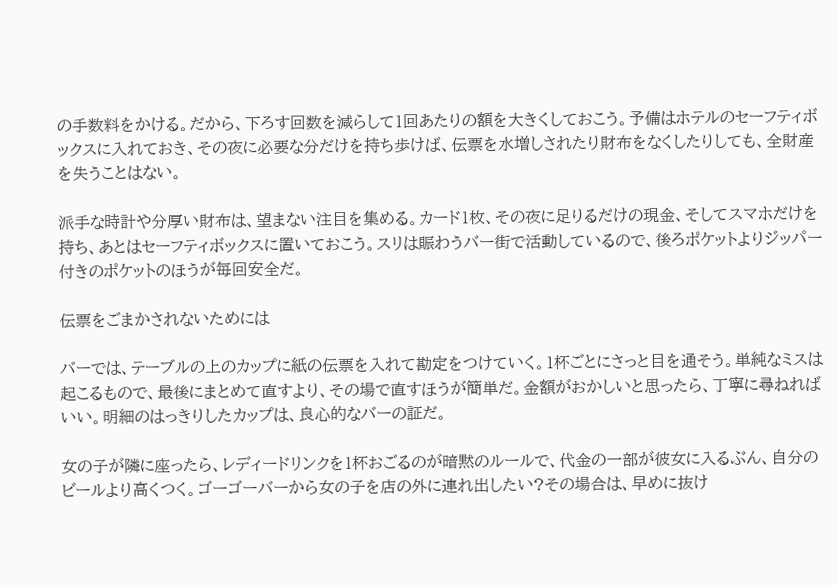の手数料をかける。だから、下ろす回数を減らして1回あたりの額を大きくしておこう。予備はホテルのセーフティボックスに入れておき、その夜に必要な分だけを持ち歩けば、伝票を水増しされたり財布をなくしたりしても、全財産を失うことはない。

派手な時計や分厚い財布は、望まない注目を集める。カード1枚、その夜に足りるだけの現金、そしてスマホだけを持ち、あとはセーフティボックスに置いておこう。スリは賑わうバー街で活動しているので、後ろポケットよりジッパー付きのポケットのほうが毎回安全だ。

伝票をごまかされないためには

バーでは、テーブルの上のカップに紙の伝票を入れて勘定をつけていく。1杯ごとにさっと目を通そう。単純なミスは起こるもので、最後にまとめて直すより、その場で直すほうが簡単だ。金額がおかしいと思ったら、丁寧に尋ねればいい。明細のはっきりしたカップは、良心的なバーの証だ。

女の子が隣に座ったら、レディードリンクを1杯おごるのが暗黙のルールで、代金の一部が彼女に入るぶん、自分のビールより高くつく。ゴーゴーバーから女の子を店の外に連れ出したい?その場合は、早めに抜け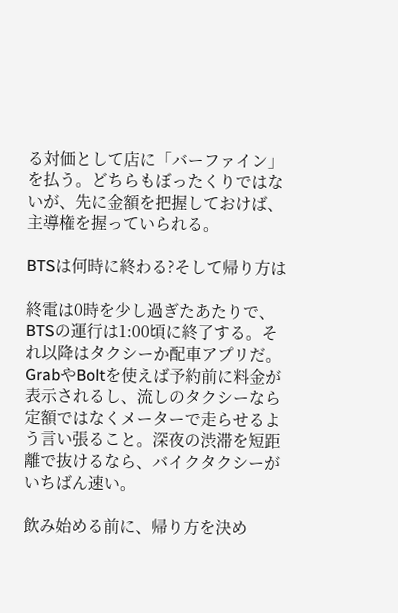る対価として店に「バーファイン」を払う。どちらもぼったくりではないが、先に金額を把握しておけば、主導権を握っていられる。

BTSは何時に終わる?そして帰り方は

終電は0時を少し過ぎたあたりで、BTSの運行は1:00頃に終了する。それ以降はタクシーか配車アプリだ。GrabやBoltを使えば予約前に料金が表示されるし、流しのタクシーなら定額ではなくメーターで走らせるよう言い張ること。深夜の渋滞を短距離で抜けるなら、バイクタクシーがいちばん速い。

飲み始める前に、帰り方を決め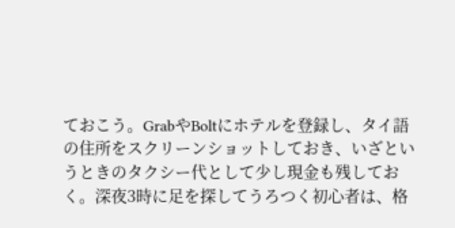ておこう。GrabやBoltにホテルを登録し、タイ語の住所をスクリーンショットしておき、いざというときのタクシー代として少し現金も残しておく。深夜3時に足を探してうろつく初心者は、格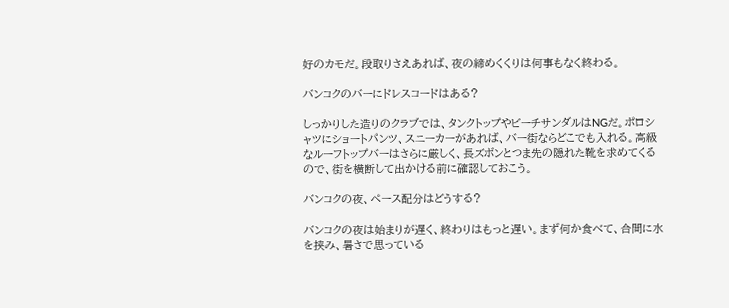好のカモだ。段取りさえあれば、夜の締めくくりは何事もなく終わる。

バンコクのバーにドレスコードはある?

しっかりした造りのクラブでは、タンクトップやビーチサンダルはNGだ。ポロシャツにショートパンツ、スニーカーがあれば、バー街ならどこでも入れる。高級なルーフトップバーはさらに厳しく、長ズボンとつま先の隠れた靴を求めてくるので、街を横断して出かける前に確認しておこう。

バンコクの夜、ペース配分はどうする?

バンコクの夜は始まりが遅く、終わりはもっと遅い。まず何か食べて、合間に水を挟み、暑さで思っている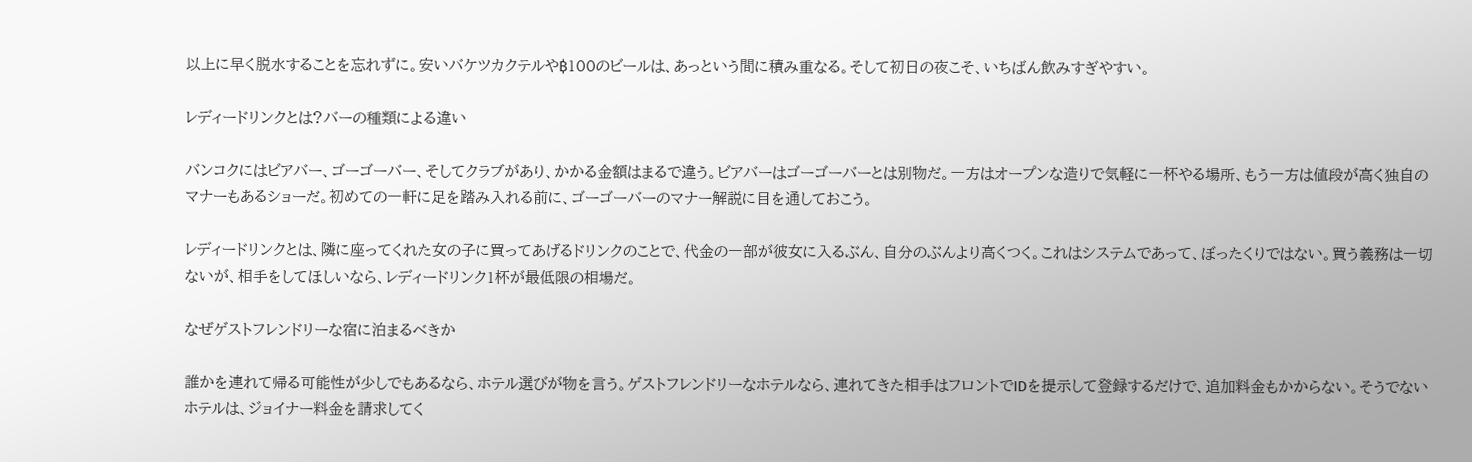以上に早く脱水することを忘れずに。安いバケツカクテルや฿100のビールは、あっという間に積み重なる。そして初日の夜こそ、いちばん飲みすぎやすい。

レディードリンクとは?バーの種類による違い

バンコクにはビアバー、ゴーゴーバー、そしてクラブがあり、かかる金額はまるで違う。ビアバーはゴーゴーバーとは別物だ。一方はオープンな造りで気軽に一杯やる場所、もう一方は値段が高く独自のマナーもあるショーだ。初めての一軒に足を踏み入れる前に、ゴーゴーバーのマナー解説に目を通しておこう。

レディードリンクとは、隣に座ってくれた女の子に買ってあげるドリンクのことで、代金の一部が彼女に入るぶん、自分のぶんより高くつく。これはシステムであって、ぼったくりではない。買う義務は一切ないが、相手をしてほしいなら、レディードリンク1杯が最低限の相場だ。

なぜゲストフレンドリーな宿に泊まるべきか

誰かを連れて帰る可能性が少しでもあるなら、ホテル選びが物を言う。ゲストフレンドリーなホテルなら、連れてきた相手はフロントでIDを提示して登録するだけで、追加料金もかからない。そうでないホテルは、ジョイナー料金を請求してく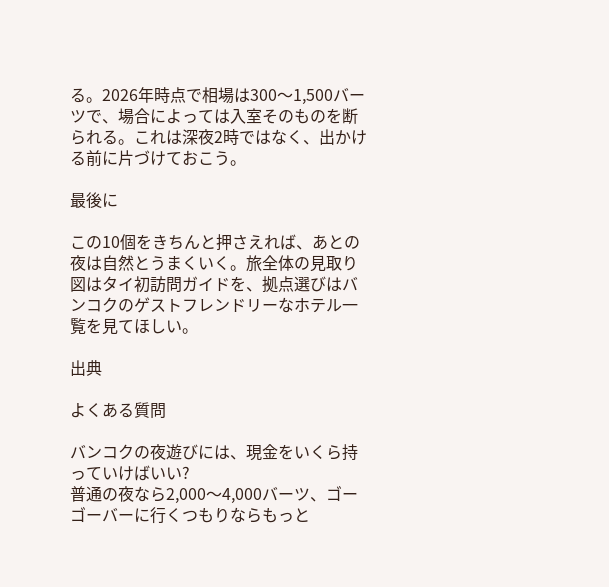る。2026年時点で相場は300〜1,500バーツで、場合によっては入室そのものを断られる。これは深夜2時ではなく、出かける前に片づけておこう。

最後に

この10個をきちんと押さえれば、あとの夜は自然とうまくいく。旅全体の見取り図はタイ初訪問ガイドを、拠点選びはバンコクのゲストフレンドリーなホテル一覧を見てほしい。

出典

よくある質問

バンコクの夜遊びには、現金をいくら持っていけばいい?
普通の夜なら2,000〜4,000バーツ、ゴーゴーバーに行くつもりならもっと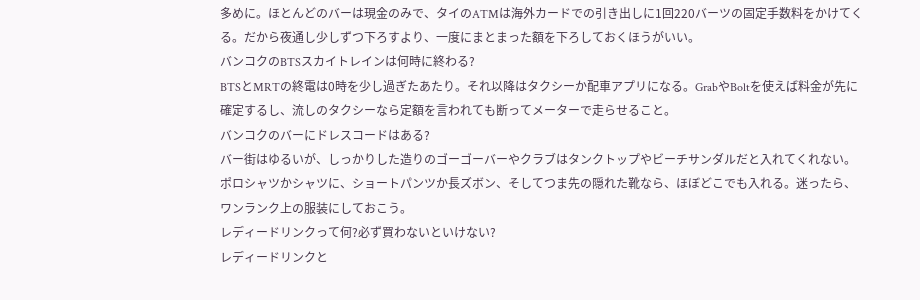多めに。ほとんどのバーは現金のみで、タイのATMは海外カードでの引き出しに1回220バーツの固定手数料をかけてくる。だから夜通し少しずつ下ろすより、一度にまとまった額を下ろしておくほうがいい。
バンコクのBTSスカイトレインは何時に終わる?
BTSとMRTの終電は0時を少し過ぎたあたり。それ以降はタクシーか配車アプリになる。GrabやBoltを使えば料金が先に確定するし、流しのタクシーなら定額を言われても断ってメーターで走らせること。
バンコクのバーにドレスコードはある?
バー街はゆるいが、しっかりした造りのゴーゴーバーやクラブはタンクトップやビーチサンダルだと入れてくれない。ポロシャツかシャツに、ショートパンツか長ズボン、そしてつま先の隠れた靴なら、ほぼどこでも入れる。迷ったら、ワンランク上の服装にしておこう。
レディードリンクって何?必ず買わないといけない?
レディードリンクと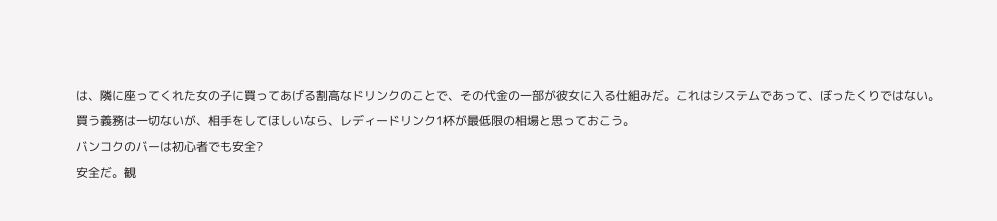は、隣に座ってくれた女の子に買ってあげる割高なドリンクのことで、その代金の一部が彼女に入る仕組みだ。これはシステムであって、ぼったくりではない。買う義務は一切ないが、相手をしてほしいなら、レディードリンク1杯が最低限の相場と思っておこう。
バンコクのバーは初心者でも安全?
安全だ。観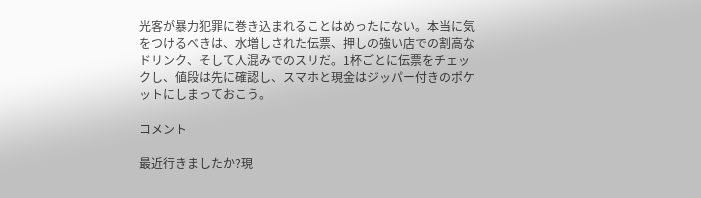光客が暴力犯罪に巻き込まれることはめったにない。本当に気をつけるべきは、水増しされた伝票、押しの強い店での割高なドリンク、そして人混みでのスリだ。1杯ごとに伝票をチェックし、値段は先に確認し、スマホと現金はジッパー付きのポケットにしまっておこう。

コメント

最近行きましたか?現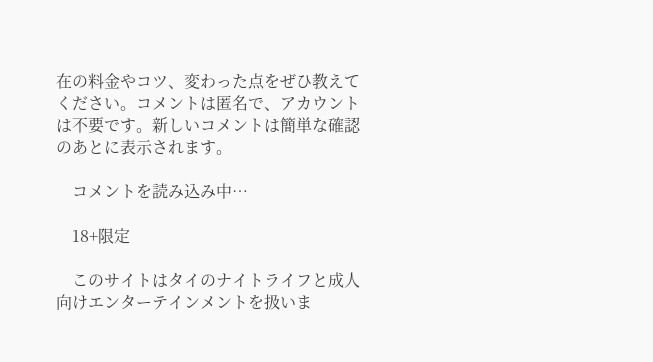在の料金やコツ、変わった点をぜひ教えてください。コメントは匿名で、アカウントは不要です。新しいコメントは簡単な確認のあとに表示されます。

    コメントを読み込み中…

    18+限定

    このサイトはタイのナイトライフと成人向けエンターテインメントを扱いま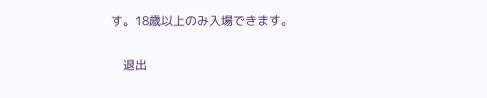す。18歳以上のみ入場できます。

    退出